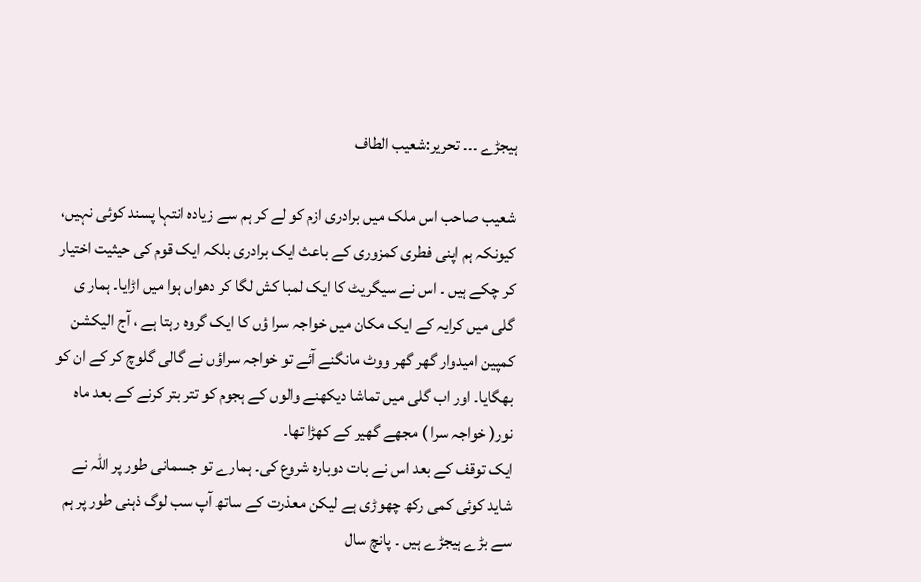ہیجڑے ۔۔۔ تحریر:شعیب الطاف

شعیب صاحب اس ملک میں برادری ازم کو لے کر ہم سے زیادہ انتہا پسند کوئی نہیں، کیونکہ ہم اپنی فطری کمزوری کے باعث ایک برادری بلکہ ایک قوم کی حیثیت اختیار کر چکے ہیں ۔ اس نے سیگریٹ کا ایک لمبا کش لگا کر دھواں ہوا میں اڑایا۔ ہمار ی گلی میں کرایہ کے ایک مکان میں خواجہ سرا ؤں کا ایک گروہ رہتا ہے ، آج الیکشن کمپین امیدوار گھر گھر ووٹ مانگنے آئے تو خواجہ سراؤں نے گالی گلوچ کر کے ان کو بھگایا۔ اور اب گلی میں تماشا دیکھنے والوں کے ہجوم کو تتر بتر کرنے کے بعد ماہ نور( خواجہ سرا ) مجھے گھیر کے کھڑا تھا۔
ایک توقف کے بعد اس نے بات دوبارہ شروع کی۔ ہمارے تو جسمانی طور پر اللہ نے شاید کوئی کمی رکھ چھوڑی ہے لیکن معذرت کے ساتھ آپ سب لوگ ذہنی طور پر ہم سے بڑے ہیجڑے ہیں ۔ پانچ سال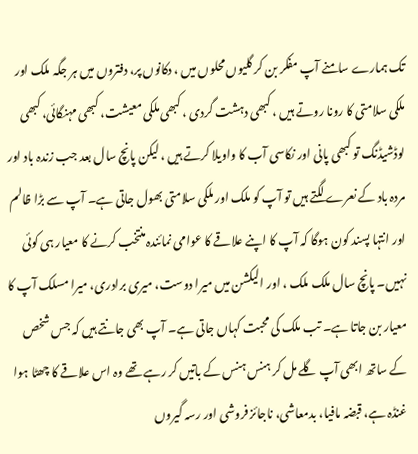تک ہمارے سامنے آپ مفکر بن کر گلیوں محلوں میں ، دکانوں پر، دفتروں میں ہر جگہ ملک اور ملکی سلامتی کا رونا روتے ہیں ، کبھی دہشت گردی ، کبھی ملکی معیشت، کبھی مہنگائی، کبھی لوڈشیڈنگ تو کبھی پانی اور نکاسی آب کا واویلا کرتے ہیں ، لیکن پانچ سال بعد جب زندہ باد اور مردہ باد کے نعرے لگتے ہیں تو آپ کو ملک اور ملکی سلامتی بھول جاتی ہے۔ آپ سے بڑا ظالم اور انتہا پسند کون ہوگا کہ آپ کا اپنے علاقے کا عوامی نمائندہ منتخب کرنے کا معیار ہی کوئی نہیں۔ پانچ سال ملک ملک ، اور الیکشن میں میرا دوست، میری برادری، میرا مسلک آپ کا معیار بن جاتا ہے۔ تب ملک کی محبت کہاں جاتی ہے۔ آپ بھی جانتے ہیں کہ جس شخص کے ساتھ ابھی آپ گلے مل کر ہنس ہنس کے باتیں کر رہے تھے وہ اس علاقے کا چھٹا ہوا غنڈہ ہے، قبضہ مافیا، بدمعاشی، ناجائز فروشی اور رسہ گیروں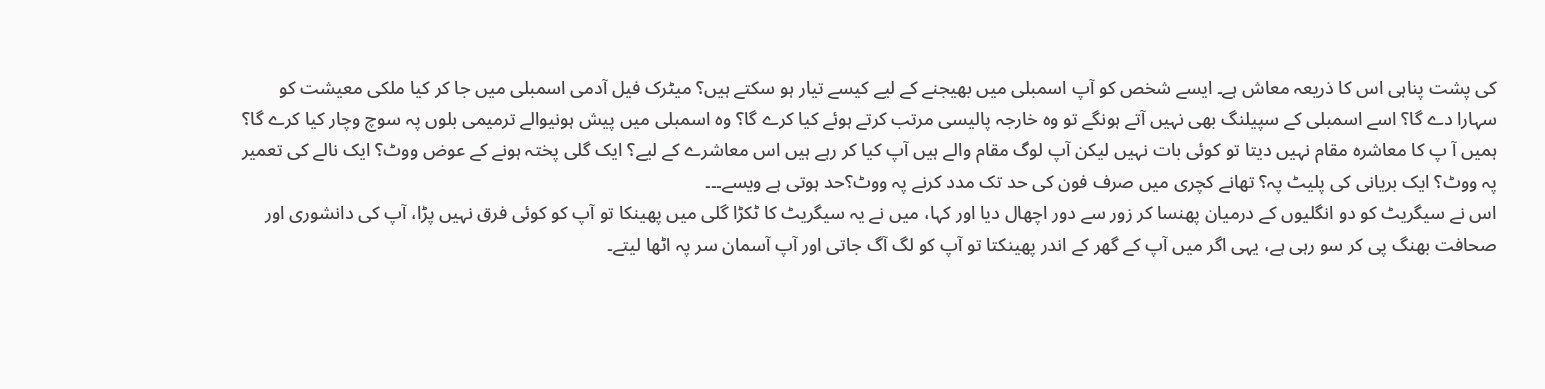کی پشت پناہی اس کا ذریعہ معاش ہے۔ ایسے شخص کو آپ اسمبلی میں بھیجنے کے لیے کیسے تیار ہو سکتے ہیں؟ میٹرک فیل آدمی اسمبلی میں جا کر کیا ملکی معیشت کو سہارا دے گا؟ اسے اسمبلی کے سپیلنگ بھی نہیں آتے ہونگے تو وہ خارجہ پالیسی مرتب کرتے ہوئے کیا کرے گا؟ وہ اسمبلی میں پیش ہونیوالے ترمیمی بلوں پہ سوچ وچار کیا کرے گا؟ ہمیں آ پ کا معاشرہ مقام نہیں دیتا تو کوئی بات نہیں لیکن آپ لوگ مقام والے ہیں آپ کیا کر رہے ہیں اس معاشرے کے لیے؟ ایک گلی پختہ ہونے کے عوض ووٹ؟ ایک نالے کی تعمیر پہ ووٹ؟ ایک بریانی کی پلیٹ پہ؟ تھانے کچری میں صرف فون کی حد تک مدد کرنے پہ ووٹ؟حد ہوتی ہے ویسے۔۔۔
اس نے سیگریٹ کو دو انگلیوں کے درمیان پھنسا کر زور سے دور اچھال دیا اور کہا، میں نے یہ سیگریٹ کا ٹکڑا گلی میں پھینکا تو آپ کو کوئی فرق نہیں پڑا، آپ کی دانشوری اور صحافت بھنگ پی کر سو رہی ہے، یہی اگر میں آپ کے گھر کے اندر پھینکتا تو آپ کو لگ آگ جاتی اور آپ آسمان سر پہ اٹھا لیتے۔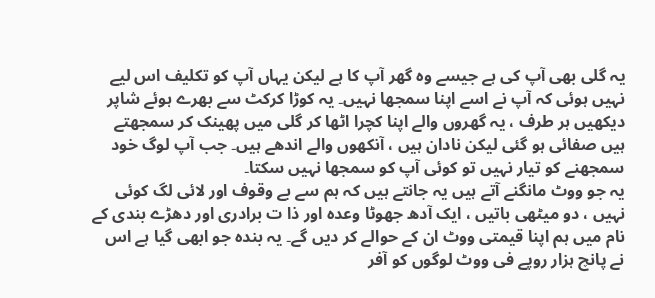یہ گلی بھی آپ کی ہے جیسے وہ گھر آپ کا ہے لیکن یہاں آپ کو تکلیف اس لیے نہیں ہوئی کہ آپ نے اسے اپنا سمجھا نہیں۔ یہ کوڑا کرکٹ سے بھرے ہوئے شاپر دیکھیں ہر طرف ، یہ گھروں والے اپنا کچرا اٹھا کر گلی میں پھینک کر سمجھتے ہیں صفائی ہو گئی لیکن نادان ہیں ، آنکھوں والے اندھے ہیں۔ جب آپ لوگ خود سمجھنے کو تیار نہیں تو کوئی آپ کو سمجھا نہیں سکتا۔
یہ جو ووٹ مانگنے آتے ہیں یہ جانتے ہیں کہ ہم سے بے وقوف اور لائی لگ کوئی نہیں ، دو میٹھی باتیں ، ایک آدھ جھوٹا وعدہ اور ذا ت برادری اور دھڑے بندی کے نام میں ہم اپنا قیمتی ووٹ ان کے حوالے کر دیں گے۔ یہ بندہ جو ابھی گیا ہے اس نے پانچ ہزار روپے فی ووٹ لوگوں کو آفر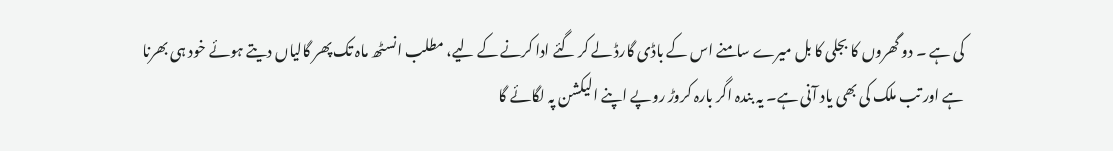کی ہے ۔ دو گھروں کا بجلی کا بل میرے سامنے اس کے باڈی گارڈ لے کر گئے ادا کرنے کے لیے، مطلب انسٹھ ماہ تک پھر گالیاں دیتے ہوئے خود ہی بھرنا ہے اور تب ملک کی بھی یاد آنی ہے۔ یہ بندہ اگر بارہ کروڑ روپے اپنے الیکشن پہ لگائے گا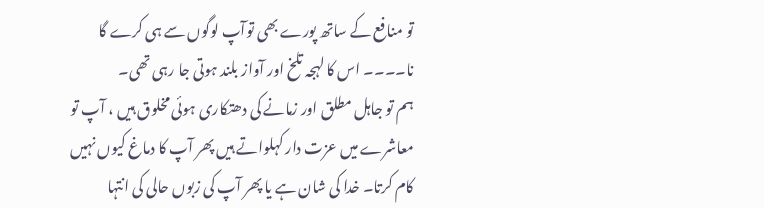تو منافع کے ساتھ پورے بھی توآپ لوگوں سے ہی کرے گا نا۔۔۔۔ اس کا لہجہ تلخ اور آواز بلند ہوتی جا رہی تھی۔
ہم تو جاہل مطلق اور زمانے کی دھتکاری ہوئی مخلوق ہیں ، آپ تو معاشرے میں عزت دار کہلواتے ہیں پھر آپ کا دماغ کیوں نہیں کام کرتا۔ خدا کی شان ہے یا پھر آپ کی زبوں حالی کی انتہا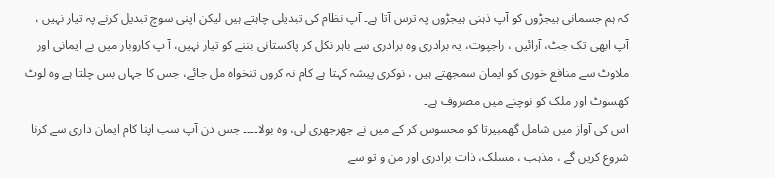کہ ہم جسمانی ہیجڑوں کو آپ ذہنی ہیجڑوں پہ ترس آتا ہے۔ آپ نظام کی تبدیلی چاہتے ہیں لیکن اپنی سوچ تبدیل کرنے پہ تیار نہیں ، آپ ابھی تک جٹ، آرائیں ، راجپوت، یہ برادری وہ برادری سے باہر نکل کر پاکستانی بننے کو تیار نہیں، آ پ کاروبار میں بے ایمانی اور ملاوٹ سے منافع خوری کو ایمان سمجھتے ہیں ، نوکری پیشہ کہتا ہے کام نہ کروں تنخواہ مل جائے، جس کا جہاں بس چلتا ہے وہ لوٹ کھسوٹ اور ملک کو نوچنے میں مصروف ہے۔
اس کی آواز میں شامل گھمبیرتا کو محسوس کر کے میں نے جھرجھری لی، وہ بولا۔۔۔۔ جس دن آپ سب اپنا کام ایمان داری سے کرنا شروع کریں گے ، مذہب ، مسلک، ذات برادری اور من و تو سے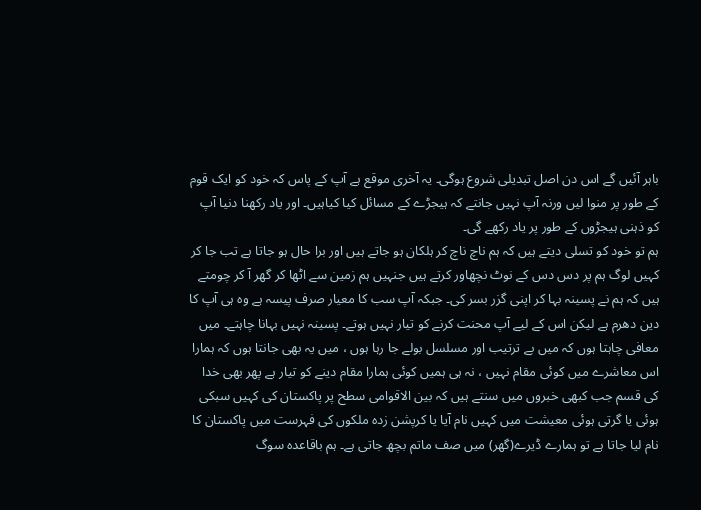باہر آئیں گے اس دن اصل تبدیلی شروع ہوگی۔ یہ آخری موقع ہے آپ کے پاس کہ خود کو ایک قوم کے طور پر منوا لیں ورنہ آپ نہیں جانتے کہ ہیجڑے کے مسائل کیا کیاہیں۔ اور یاد رکھنا دنیا آپ کو ذہنی ہیجڑوں کے طور پر یاد رکھے گی۔
ہم تو خود کو تسلی دیتے ہیں کہ ہم ناچ ناچ کر ہلکان ہو جاتے ہیں اور برا حال ہو جاتا ہے تب جا کر کہیں لوگ ہم پر دس دس کے نوٹ نچھاور کرتے ہیں جنہیں ہم زمین سے اٹھا کر گھر آ کر چومتے ہیں کہ ہم نے پسینہ بہا کر اپنی گزر بسر کی۔ جبکہ آپ سب کا معیار صرف پیسہ ہے وہ ہی آپ کا دین دھرم ہے لیکن اس کے لیے آپ محنت کرنے کو تیار نہیں ہوتے۔ پسینہ نہیں بہانا چاہتے۔ میں معافی چاہتا ہوں کہ میں بے ترتیب اور مسلسل بولے جا رہا ہوں ، میں یہ بھی جانتا ہوں کہ ہمارا اس معاشرے میں کوئی مقام نہیں ، نہ ہی ہمیں کوئی ہمارا مقام دینے کو تیار ہے پھر بھی خدا کی قسم جب کبھی خبروں میں سنتے ہیں کہ بین الاقوامی سطح پر پاکستان کی کہیں سبکی ہوئی یا گرتی ہوئی معیشت میں کہیں نام آیا یا کرپشن زدہ ملکوں کی فہرست میں پاکستان کا نام لیا جاتا ہے تو ہمارے ڈیرے(گھر) میں صف ماتم بچھ جاتی ہے۔ ہم باقاعدہ سوگ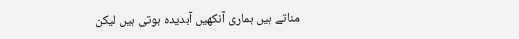مناتے ہیں ہماری آنکھیں آبدیدہ ہوتی ہیں لیکن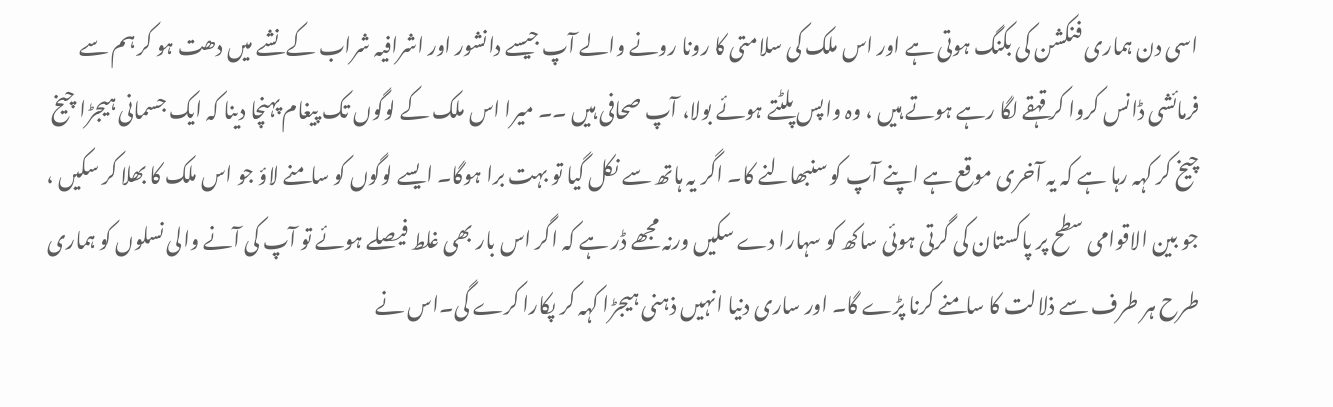اسی دن ہماری فنکشن کی بکنگ ہوتی ہے اور اس ملک کی سلامتی کا رونا رونے والے آپ جیسے دانشور اور اشرافیہ شراب کے نشے میں دھت ہو کر ہم سے فرمائشی ڈانس کروا کر قہقے لگا رہے ہوتے ہیں ، وہ واپس پلٹتے ہوئے بولا، آپ صحافی ہیں ۔۔ میرا اس ملک کے لوگوں تک پیغام پہنچا دینا کہ ایک جسمانی ہیجڑا چیخ چیخ کر کہہ رہا ہے کہ یہ آخری موقع ہے اپنے آپ کو سنبھالنے کا۔ اگر یہ ہاتھ سے نکل گیا تو بہت برا ہوگا۔ ایسے لوگوں کو سامنے لاؤ جو اس ملک کا بھلا کر سکیں ، جو بین الاقوامی سطح پر پاکستان کی گرتی ہوئی ساکھ کو سہارا دے سکیں ورنہ مجھے ڈر ہے کہ اگر اس بار بھی غلط فیصلے ہوئے تو آپ کی آنے والی نسلوں کو ہماری طرح ہر طرف سے ذلالت کا سامنے کرنا پڑے گا۔ اور ساری دنیا انہیں ذہنی ہیجڑا کہہ کر پکارا کرے گی۔اس نے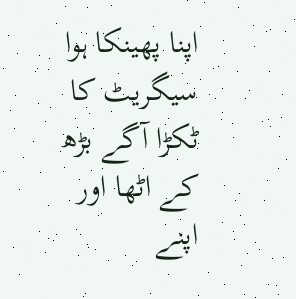اپنا پھینکا ہوا سیگریٹ کا ٹکڑا آگے بڑھ کے اٹھا اور اپنے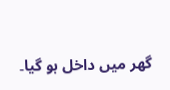گھر میں داخل ہو گیا۔